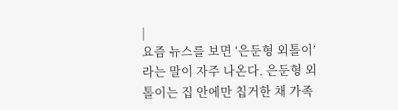|
요즘 뉴스를 보면 ‘은둔형 외톨이’라는 말이 자주 나온다. 은둔형 외톨이는 집 안에만 칩거한 채 가족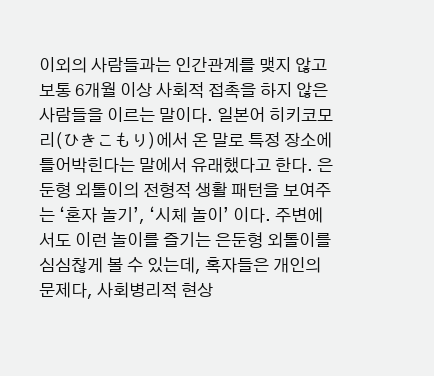이외의 사람들과는 인간관계를 맺지 않고 보통 6개월 이상 사회적 접촉을 하지 않은 사람들을 이르는 말이다. 일본어 히키코모리(ひきこもり)에서 온 말로 특정 장소에 틀어박힌다는 말에서 유래했다고 한다. 은둔형 외톨이의 전형적 생활 패턴을 보여주는 ‘혼자 놀기’, ‘시체 놀이’ 이다. 주변에서도 이런 놀이를 즐기는 은둔형 외톨이를 심심찮게 볼 수 있는데, 혹자들은 개인의 문제다, 사회병리적 현상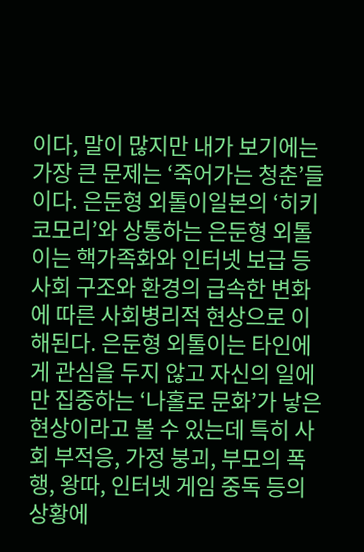이다, 말이 많지만 내가 보기에는 가장 큰 문제는 ‘죽어가는 청춘’들이다. 은둔형 외톨이일본의 ‘히키코모리’와 상통하는 은둔형 외톨이는 핵가족화와 인터넷 보급 등 사회 구조와 환경의 급속한 변화에 따른 사회병리적 현상으로 이해된다. 은둔형 외톨이는 타인에게 관심을 두지 않고 자신의 일에만 집중하는 ‘나홀로 문화’가 낳은 현상이라고 볼 수 있는데 특히 사회 부적응, 가정 붕괴, 부모의 폭행, 왕따, 인터넷 게임 중독 등의 상황에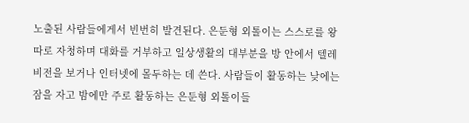노출된 사람들에게서 빈번히 발견된다. 은둔형 외톨이는 스스로를 왕따로 자청하며 대화를 거부하고 일상생활의 대부분을 방 안에서 텔레비전을 보거나 인터넷에 몰두하는 데 쓴다. 사람들이 활동하는 낮에는 잠을 자고 밤에만 주로 활동하는 은둔형 외톨이들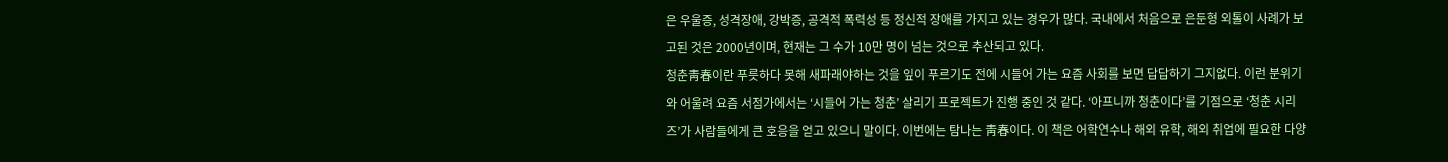은 우울증, 성격장애, 강박증, 공격적 폭력성 등 정신적 장애를 가지고 있는 경우가 많다. 국내에서 처음으로 은둔형 외톨이 사례가 보고된 것은 2000년이며, 현재는 그 수가 10만 명이 넘는 것으로 추산되고 있다.
청춘靑春이란 푸릇하다 못해 새파래야하는 것을 잎이 푸르기도 전에 시들어 가는 요즘 사회를 보면 답답하기 그지없다. 이런 분위기와 어울려 요즘 서점가에서는 ‘시들어 가는 청춘’ 살리기 프로젝트가 진행 중인 것 같다. ‘아프니까 청춘이다’를 기점으로 ‘청춘 시리즈’가 사람들에게 큰 호응을 얻고 있으니 말이다. 이번에는 탐나는 靑春이다. 이 책은 어학연수나 해외 유학, 해외 취업에 필요한 다양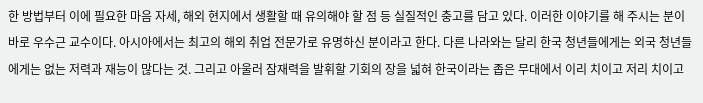한 방법부터 이에 필요한 마음 자세, 해외 현지에서 생활할 때 유의해야 할 점 등 실질적인 충고를 담고 있다. 이러한 이야기를 해 주시는 분이 바로 우수근 교수이다. 아시아에서는 최고의 해외 취업 전문가로 유명하신 분이라고 한다. 다른 나라와는 달리 한국 청년들에게는 외국 청년들에게는 없는 저력과 재능이 많다는 것. 그리고 아울러 잠재력을 발휘할 기회의 장을 넓혀 한국이라는 좁은 무대에서 이리 치이고 저리 치이고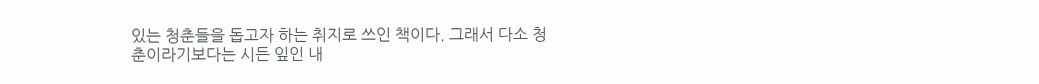있는 청춘들을 돕고자 하는 취지로 쓰인 책이다. 그래서 다소 청춘이라기보다는 시든 잎인 내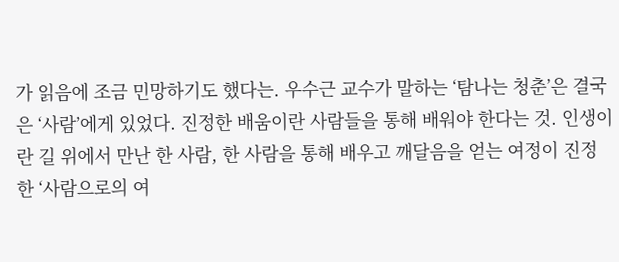가 읽음에 조금 민망하기도 했다는. 우수근 교수가 말하는 ‘탐나는 청춘’은 결국은 ‘사람’에게 있었다. 진정한 배움이란 사람들을 통해 배워야 한다는 것. 인생이란 길 위에서 만난 한 사람, 한 사람을 통해 배우고 깨달음을 얻는 여정이 진정한 ‘사람으로의 여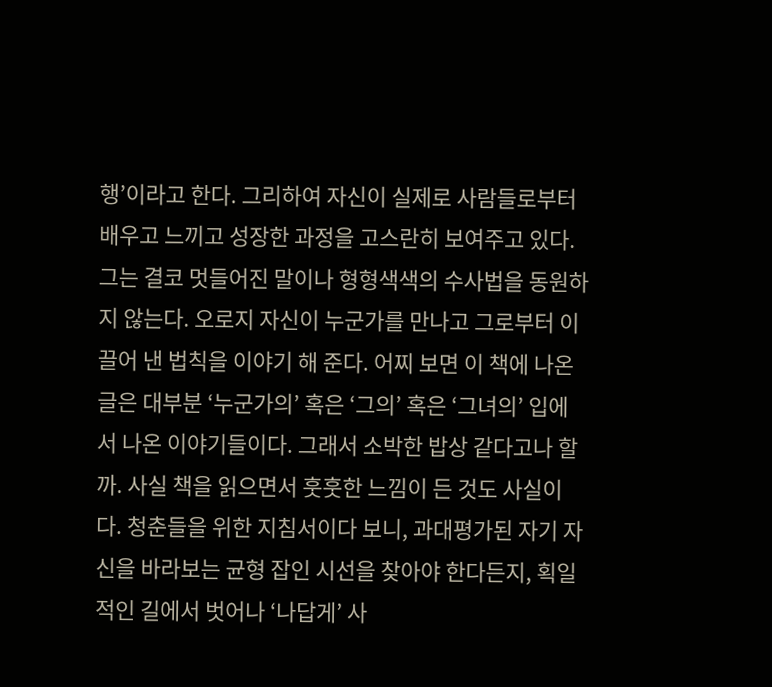행’이라고 한다. 그리하여 자신이 실제로 사람들로부터 배우고 느끼고 성장한 과정을 고스란히 보여주고 있다. 그는 결코 멋들어진 말이나 형형색색의 수사법을 동원하지 않는다. 오로지 자신이 누군가를 만나고 그로부터 이끌어 낸 법칙을 이야기 해 준다. 어찌 보면 이 책에 나온 글은 대부분 ‘누군가의’ 혹은 ‘그의’ 혹은 ‘그녀의’ 입에서 나온 이야기들이다. 그래서 소박한 밥상 같다고나 할까. 사실 책을 읽으면서 훗훗한 느낌이 든 것도 사실이다. 청춘들을 위한 지침서이다 보니, 과대평가된 자기 자신을 바라보는 균형 잡인 시선을 찾아야 한다든지, 획일적인 길에서 벗어나 ‘나답게’ 사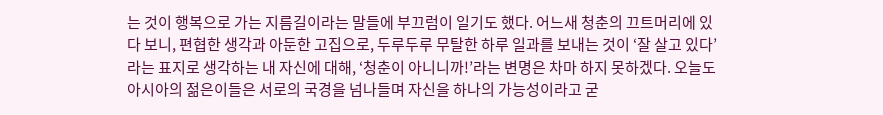는 것이 행복으로 가는 지름길이라는 말들에 부끄럼이 일기도 했다. 어느새 청춘의 끄트머리에 있다 보니, 편협한 생각과 아둔한 고집으로, 두루두루 무탈한 하루 일과를 보내는 것이 ‘잘 살고 있다’라는 표지로 생각하는 내 자신에 대해, ‘청춘이 아니니까!’라는 변명은 차마 하지 못하겠다. 오늘도 아시아의 젊은이들은 서로의 국경을 넘나들며 자신을 하나의 가능성이라고 굳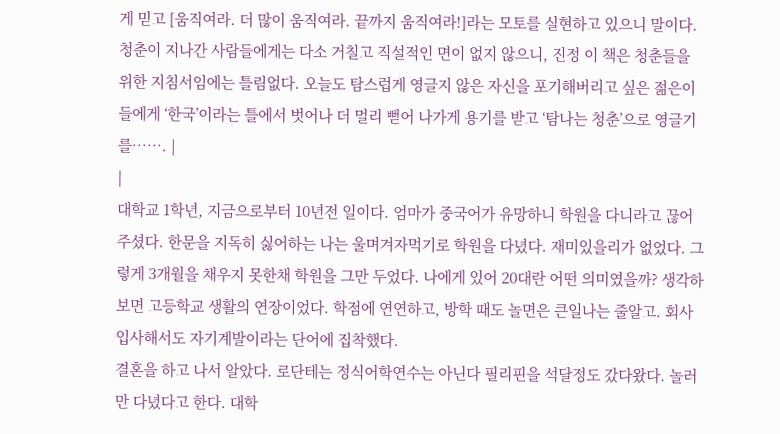게 믿고 [움직여라. 더 많이 움직여라. 끝까지 움직여라!]라는 모토를 실현하고 있으니 말이다. 청춘이 지나간 사람들에게는 다소 거칠고 직설적인 면이 없지 않으니, 진정 이 책은 청춘들을 위한 지침서임에는 틀림없다. 오늘도 탐스럽게 영글지 않은 자신을 포기해버리고 싶은 젊은이들에게 ‘한국’이라는 틀에서 벗어나 더 멀리 뻗어 나가게 용기를 받고 ‘탐나는 청춘’으로 영글기를……. |
|
대학교 1학년, 지금으로부터 10년전 일이다. 엄마가 중국어가 유망하니 학원을 다니라고 끊어주셨다. 한문을 지독히 싫어하는 나는 울며겨자먹기로 학원을 다녔다. 재미있을리가 없었다. 그렇게 3개월을 채우지 못한채 학원을 그만 두었다. 나에게 있어 20대란 어떤 의미였을까? 생각하보면 고등학교 생활의 연장이었다. 학점에 연연하고, 방학 때도 놀면은 큰일나는 줄알고. 회사 입사해서도 자기계발이라는 단어에 집착했다.
결혼을 하고 나서 알았다. 로단테는 정식어학연수는 아닌다 필리핀을 석달정도 갔다왔다. 놀러만 다녔다고 한다. 대학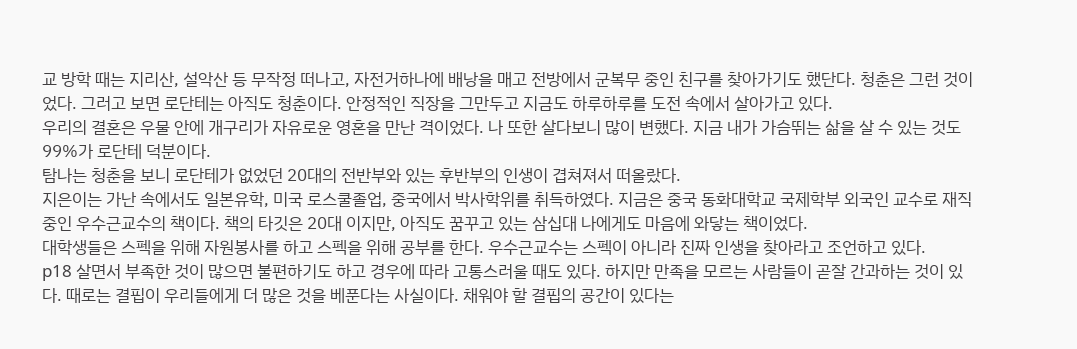교 방학 때는 지리산, 설악산 등 무작정 떠나고, 자전거하나에 배낭을 매고 전방에서 군복무 중인 친구를 찾아가기도 했단다. 청춘은 그런 것이었다. 그러고 보면 로단테는 아직도 청춘이다. 안정적인 직장을 그만두고 지금도 하루하루를 도전 속에서 살아가고 있다.
우리의 결혼은 우물 안에 개구리가 자유로운 영혼을 만난 격이었다. 나 또한 살다보니 많이 변했다. 지금 내가 가슴뛰는 삶을 살 수 있는 것도 99%가 로단테 덕분이다.
탐나는 청춘을 보니 로단테가 없었던 20대의 전반부와 있는 후반부의 인생이 겹쳐져서 떠올랐다.
지은이는 가난 속에서도 일본유학, 미국 로스쿨졸업, 중국에서 박사학위를 취득하였다. 지금은 중국 동화대학교 국제학부 외국인 교수로 재직중인 우수근교수의 책이다. 책의 타깃은 20대 이지만, 아직도 꿈꾸고 있는 삼십대 나에게도 마음에 와닿는 책이었다.
대학생들은 스펙을 위해 자원봉사를 하고 스펙을 위해 공부를 한다. 우수근교수는 스펙이 아니라 진짜 인생을 찾아라고 조언하고 있다.
p18 살면서 부족한 것이 많으면 불편하기도 하고 경우에 따라 고통스러울 때도 있다. 하지만 만족을 모르는 사람들이 곧잘 간과하는 것이 있다. 때로는 결핍이 우리들에게 더 많은 것을 베푼다는 사실이다. 채워야 할 결핍의 공간이 있다는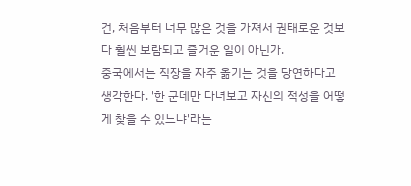건, 처음부터 너무 많은 것을 가져서 권태로운 것보다 휠씬 보람되고 즐거운 일이 아닌가.
중국에서는 직장을 자주 옮기는 것을 당연하다고 생각한다. '한 군데만 다녀보고 자신의 적성을 어떻게 찾을 수 있느냐'라는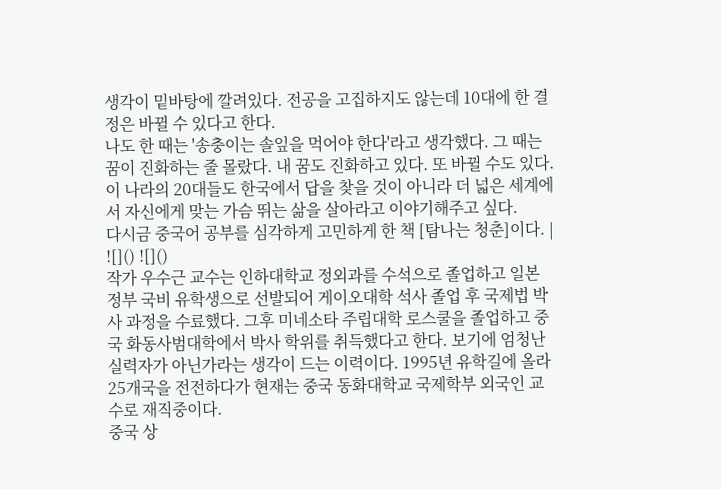생각이 밑바탕에 깔려있다. 전공을 고집하지도 않는데 10대에 한 결정은 바뀔 수 있다고 한다.
나도 한 때는 '송충이는 솔잎을 먹어야 한다'라고 생각했다. 그 때는 꿈이 진화하는 줄 몰랐다. 내 꿈도 진화하고 있다. 또 바뀔 수도 있다.
이 나라의 20대들도 한국에서 답을 찾을 것이 아니라 더 넓은 세계에서 자신에게 맞는 가슴 뛰는 삶을 살아라고 이야기해주고 싶다.
다시금 중국어 공부를 심각하게 고민하게 한 책 [탐나는 청춘]이다. |
![]() ![]()
작가 우수근 교수는 인하대학교 정외과를 수석으로 졸업하고 일본 정부 국비 유학생으로 선발되어 게이오대학 석사 졸업 후 국제법 박사 과정을 수료했다. 그후 미네소타 주립대학 로스쿨을 졸업하고 중국 화동사범대학에서 박사 학위를 취득했다고 한다. 보기에 엄청난 실력자가 아닌가라는 생각이 드는 이력이다. 1995년 유학길에 올라 25개국을 전전하다가 현재는 중국 동화대학교 국제학부 외국인 교수로 재직중이다.
중국 상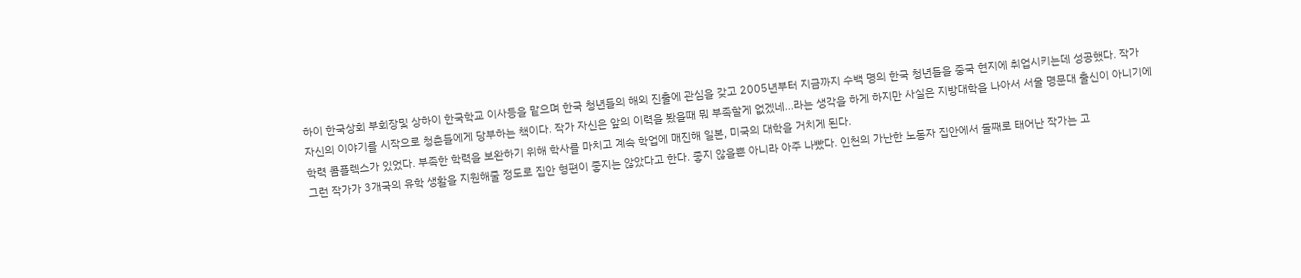하이 한국상회 부회장및 상하이 한국학교 이사등을 맡으며 한국 청년들의 해외 진출에 관심을 갖고 2005년부터 지금까지 수백 명의 한국 청년들을 중국 현지에 취업시키는데 성공했다. 작가 자신의 이야기를 시작으로 청춘들에게 당부하는 책이다. 작가 자신은 앞의 이력을 봤을때 뭐 부족할게 없겠네...라는 생각을 하게 하지만 사실은 지방대학을 나아서 서울 명문대 출신이 아니기에 학력 콤플렉스가 있었다. 부족한 학력을 보완하기 위해 학사를 마치고 계속 학업에 매진해 일본, 미국의 대학을 거치게 된다.
그런 작가가 3개국의 유학 생활을 지원해줄 정도로 집안 형편이 좋지는 않았다고 한다. 좋지 않을뿐 아니라 아주 나빴다. 인천의 가난한 노동자 집안에서 둘째로 태어난 작가는 고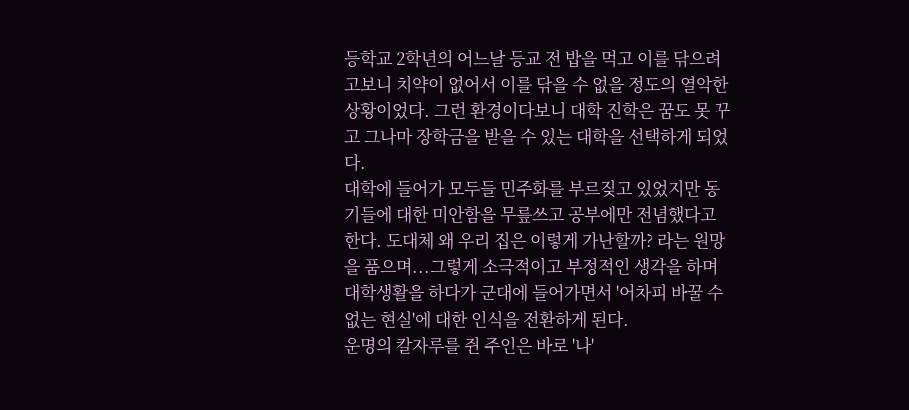등학교 2학년의 어느날 등교 전 밥을 먹고 이를 닦으려고보니 치약이 없어서 이를 닦을 수 없을 정도의 열악한 상황이었다. 그런 환경이다보니 대학 진학은 꿈도 못 꾸고 그나마 장학금을 받을 수 있는 대학을 선택하게 되었다.
대학에 들어가 모두들 민주화를 부르짖고 있었지만 동기들에 대한 미안함을 무릎쓰고 공부에만 전념했다고 한다. 도대체 왜 우리 집은 이렇게 가난할까? 라는 원망을 품으며...그렇게 소극적이고 부정적인 생각을 하며 대학생활을 하다가 군대에 들어가면서 '어차피 바꿀 수 없는 현실'에 대한 인식을 전환하게 된다.
운명의 칼자루를 쥔 주인은 바로 '나'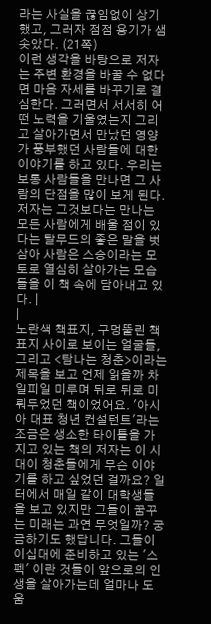라는 사실을 끊임없이 상기했고, 그러자 점점 용기가 샘솟았다. (21쪽)
이런 생각을 바탕으로 저자는 주변 환경을 바꿀 수 없다면 마음 자세를 바꾸기로 결심한다. 그러면서 서서히 어떤 노력을 기울였는지 그리고 살아가면서 만났던 영양가 풍부했던 사람들에 대한 이야기를 하고 있다. 우리는 보통 사람들을 만나면 그 사람의 단점을 많이 보게 된다. 저자는 그것보다는 만나는 모든 사람에게 배울 점이 있다는 탈무드의 좋은 말을 벗삼아 사람은 스승이라는 모토로 열심히 살아가는 모습들을 이 책 속에 담아내고 있다. |
|
노란색 책표지, 구멍뚤린 책표지 사이로 보이는 얼굴들, 그리고 <탐나는 청춘>이라는 제목을 보고 언제 읽을까 차일피일 미루며 뒤로 뒤로 미뤄두었던 책이었어요. '아시아 대표 청년 컨설턴트'라는 조금은 생소한 타이틀을 가지고 있는 책의 저자는 이 시대이 청춘들에게 무슨 이야기를 하고 싶었던 걸까요? 일터에서 매일 같이 대학생들을 보고 있지만 그들이 꿈꾸는 미래는 과연 무엇일까? 궁금하기도 했답니다. 그들이 이십대에 준비하고 있는 '스펙' 이란 것들이 앞으로의 인생을 살아가는데 얼마나 도움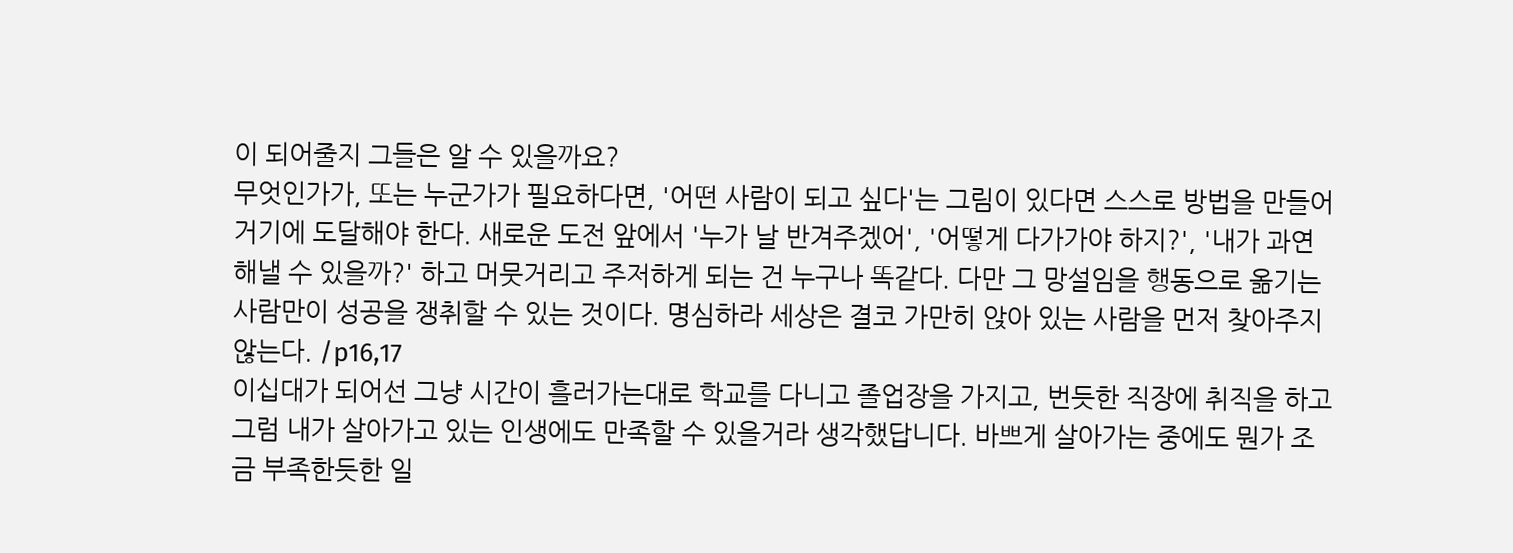이 되어줄지 그들은 알 수 있을까요?
무엇인가가, 또는 누군가가 필요하다면, '어떤 사람이 되고 싶다'는 그림이 있다면 스스로 방법을 만들어 거기에 도달해야 한다. 새로운 도전 앞에서 '누가 날 반겨주겠어', '어떻게 다가가야 하지?', '내가 과연 해낼 수 있을까?' 하고 머뭇거리고 주저하게 되는 건 누구나 똑같다. 다만 그 망설임을 행동으로 옮기는 사람만이 성공을 쟁취할 수 있는 것이다. 명심하라 세상은 결코 가만히 앉아 있는 사람을 먼저 찾아주지 않는다. /p16,17
이십대가 되어선 그냥 시간이 흘러가는대로 학교를 다니고 졸업장을 가지고, 번듯한 직장에 취직을 하고 그럼 내가 살아가고 있는 인생에도 만족할 수 있을거라 생각했답니다. 바쁘게 살아가는 중에도 뭔가 조금 부족한듯한 일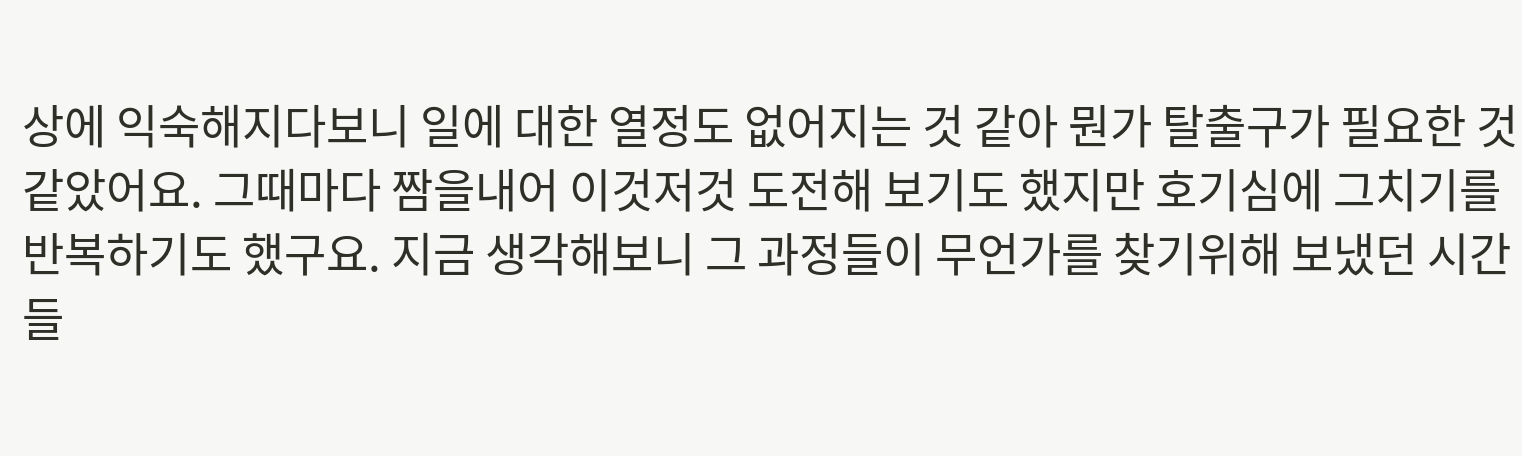상에 익숙해지다보니 일에 대한 열정도 없어지는 것 같아 뭔가 탈출구가 필요한 것 같았어요. 그때마다 짬을내어 이것저것 도전해 보기도 했지만 호기심에 그치기를 반복하기도 했구요. 지금 생각해보니 그 과정들이 무언가를 찾기위해 보냈던 시간들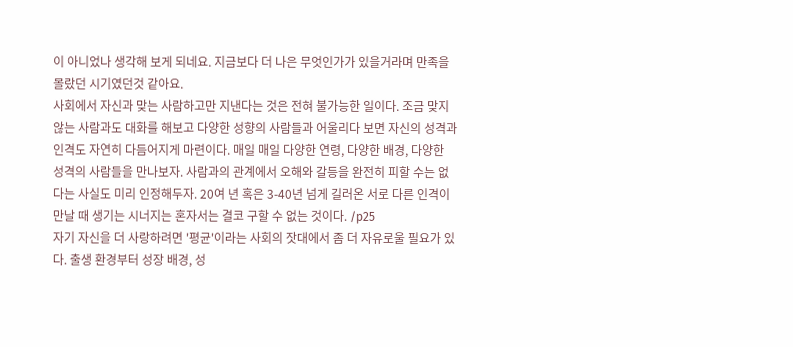이 아니었나 생각해 보게 되네요. 지금보다 더 나은 무엇인가가 있을거라며 만족을 몰랐던 시기였던것 같아요.
사회에서 자신과 맞는 사람하고만 지낸다는 것은 전혀 불가능한 일이다. 조금 맞지 않는 사람과도 대화를 해보고 다양한 성향의 사람들과 어울리다 보면 자신의 성격과 인격도 자연히 다듬어지게 마련이다. 매일 매일 다양한 연령, 다양한 배경, 다양한 성격의 사람들을 만나보자. 사람과의 관계에서 오해와 갈등을 완전히 피할 수는 없다는 사실도 미리 인정해두자. 20여 년 혹은 3-40년 넘게 길러온 서로 다른 인격이 만날 때 생기는 시너지는 혼자서는 결코 구할 수 없는 것이다. /p25
자기 자신을 더 사랑하려면 '평균'이라는 사회의 잣대에서 좀 더 자유로울 필요가 있다. 출생 환경부터 성장 배경, 성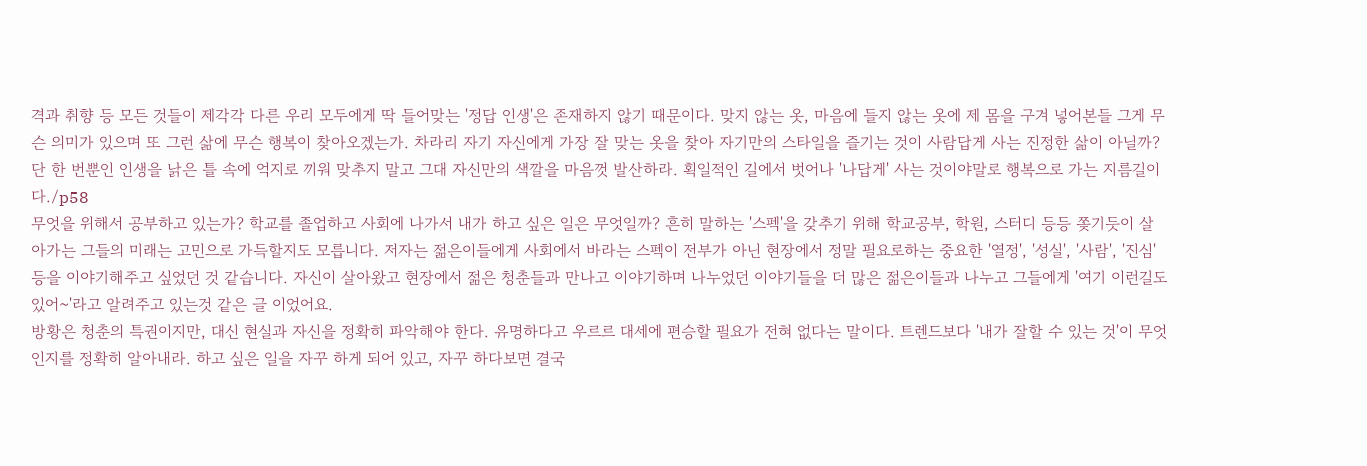격과 취향 등 모든 것들이 제각각 다른 우리 모두에게 딱 들어맞는 '정답 인생'은 존재하지 않기 때문이다. 맞지 않는 옷, 마음에 들지 않는 옷에 제 몸을 구겨 넣어본들 그게 무슨 의미가 있으며 또 그런 삶에 무슨 행복이 찾아오겠는가. 차라리 자기 자신에게 가장 잘 맞는 옷을 찾아 자기만의 스타일을 즐기는 것이 사람답게 사는 진정한 삶이 아닐까? 단 한 번뿐인 인생을 낡은 틀 속에 억지로 끼워 맞추지 말고 그대 자신만의 색깔을 마음껏 발산하라. 획일적인 길에서 벗어나 '나답게' 사는 것이야말로 행복으로 가는 지름길이다./p58
무엇을 위해서 공부하고 있는가? 학교를 졸업하고 사회에 나가서 내가 하고 싶은 일은 무엇일까? 흔히 말하는 '스펙'을 갖추기 위해 학교공부, 학원, 스터디 등등 쫒기듯이 살아가는 그들의 미래는 고민으로 가득할지도 모릅니다. 저자는 젊은이들에게 사회에서 바라는 스펙이 전부가 아닌 현장에서 정말 필요로하는 중요한 '열정', '성실', '사람', '진심'등을 이야기해주고 싶었던 것 같습니다. 자신이 살아왔고 현장에서 젊은 청춘들과 만나고 이야기하며 나누었던 이야기들을 더 많은 젊은이들과 나누고 그들에게 '여기 이런길도 있어~'라고 알려주고 있는것 같은 글 이었어요.
방황은 청춘의 특권이지만, 대신 현실과 자신을 정확히 파악해야 한다. 유명하다고 우르르 대세에 편승할 필요가 전혀 없다는 말이다. 트렌드보다 '내가 잘할 수 있는 것'이 무엇인지를 정확히 알아내라. 하고 싶은 일을 자꾸 하게 되어 있고, 자꾸 하다보면 결국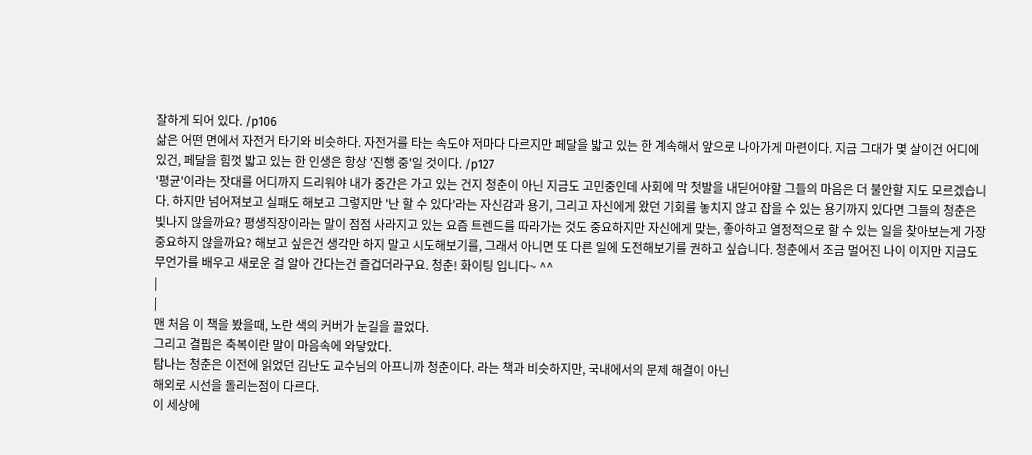잘하게 되어 있다. /p106
삶은 어떤 면에서 자전거 타기와 비슷하다. 자전거를 타는 속도야 저마다 다르지만 페달을 밟고 있는 한 계속해서 앞으로 나아가게 마련이다. 지금 그대가 몇 살이건 어디에 있건, 페달을 힘껏 밟고 있는 한 인생은 항상 '진행 중'일 것이다. /p127
'평균'이라는 잣대를 어디까지 드리워야 내가 중간은 가고 있는 건지 청춘이 아닌 지금도 고민중인데 사회에 막 첫발을 내딛어야할 그들의 마음은 더 불안할 지도 모르겠습니다. 하지만 넘어져보고 실패도 해보고 그렇지만 '난 할 수 있다'라는 자신감과 용기, 그리고 자신에게 왔던 기회를 놓치지 않고 잡을 수 있는 용기까지 있다면 그들의 청춘은 빛나지 않을까요? 평생직장이라는 말이 점점 사라지고 있는 요즘 트렌드를 따라가는 것도 중요하지만 자신에게 맞는, 좋아하고 열정적으로 할 수 있는 일을 찾아보는게 가장 중요하지 않을까요? 해보고 싶은건 생각만 하지 말고 시도해보기를, 그래서 아니면 또 다른 일에 도전해보기를 권하고 싶습니다. 청춘에서 조금 멀어진 나이 이지만 지금도 무언가를 배우고 새로운 걸 알아 간다는건 즐겁더라구요. 청춘! 화이팅 입니다~ ^^
|
|
맨 처음 이 책을 봤을때, 노란 색의 커버가 눈길을 끌었다.
그리고 결핍은 축복이란 말이 마음속에 와닿았다.
탐나는 청춘은 이전에 읽었던 김난도 교수님의 아프니까 청춘이다. 라는 책과 비슷하지만, 국내에서의 문제 해결이 아닌
해외로 시선을 돌리는점이 다르다.
이 세상에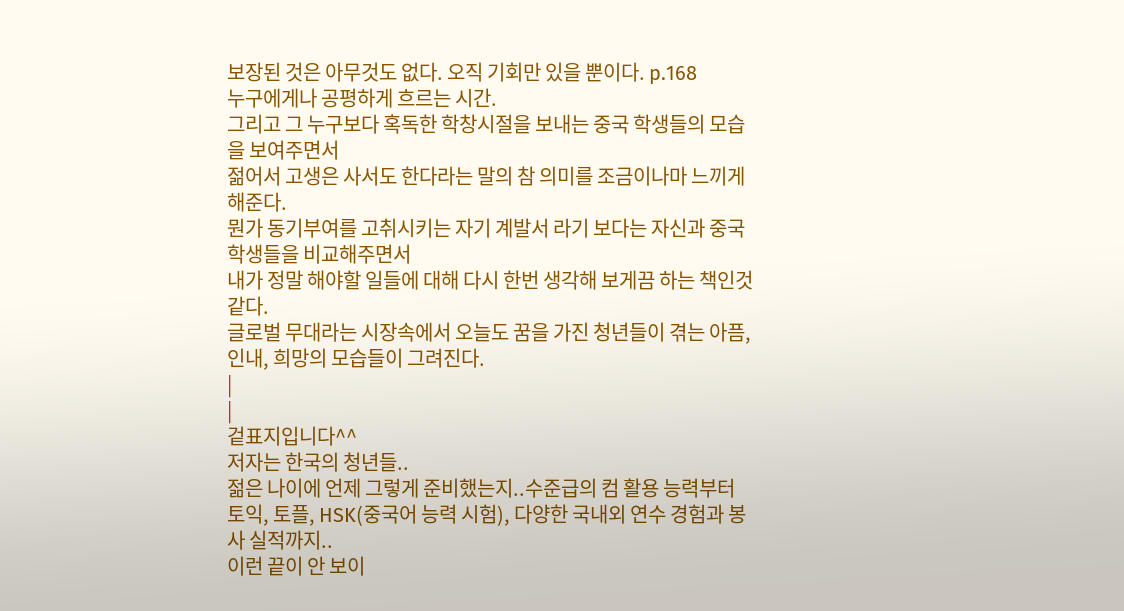보장된 것은 아무것도 없다. 오직 기회만 있을 뿐이다. p.168
누구에게나 공평하게 흐르는 시간.
그리고 그 누구보다 혹독한 학창시절을 보내는 중국 학생들의 모습을 보여주면서
젊어서 고생은 사서도 한다라는 말의 참 의미를 조금이나마 느끼게 해준다.
뭔가 동기부여를 고취시키는 자기 계발서 라기 보다는 자신과 중국 학생들을 비교해주면서
내가 정말 해야할 일들에 대해 다시 한번 생각해 보게끔 하는 책인것 같다.
글로벌 무대라는 시장속에서 오늘도 꿈을 가진 청년들이 겪는 아픔, 인내, 희망의 모습들이 그려진다.
|
|
겉표지입니다^^
저자는 한국의 청년들..
젊은 나이에 언제 그렇게 준비했는지..수준급의 컴 활용 능력부터 토익, 토플, HSK(중국어 능력 시험), 다양한 국내외 연수 경험과 봉사 실적까지..
이런 끝이 안 보이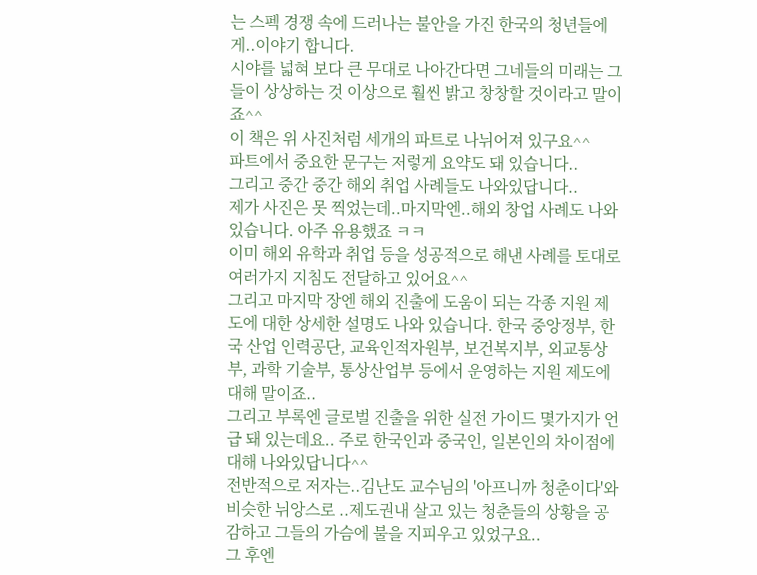는 스펙 경쟁 속에 드러나는 불안을 가진 한국의 청년들에게..이야기 합니다.
시야를 넓혀 보다 큰 무대로 나아간다면 그네들의 미래는 그들이 상상하는 것 이상으로 훨씬 밝고 창창할 것이라고 말이죠^^
이 책은 위 사진처럼 세개의 파트로 나뉘어져 있구요^^
파트에서 중요한 문구는 저렇게 요약도 돼 있습니다..
그리고 중간 중간 해외 취업 사례들도 나와있답니다..
제가 사진은 못 찍었는데..마지막엔..해외 창업 사례도 나와있습니다. 아주 유용했죠 ㅋㅋ
이미 해외 유학과 취업 등을 성공적으로 해낸 사례를 토대로 여러가지 지침도 전달하고 있어요^^
그리고 마지막 장엔 해외 진출에 도움이 되는 각종 지원 제도에 대한 상세한 설명도 나와 있습니다. 한국 중앙정부, 한국 산업 인력공단, 교육인적자원부, 보건복지부, 외교통상부, 과학 기술부, 통상산업부 등에서 운영하는 지원 제도에 대해 말이죠..
그리고 부록엔 글로벌 진출을 위한 실전 가이드 몇가지가 언급 돼 있는데요.. 주로 한국인과 중국인, 일본인의 차이점에 대해 나와있답니다^^
전반적으로 저자는..김난도 교수님의 '아프니까 청춘이다'와 비슷한 뉘앙스로 ..제도권내 살고 있는 청춘들의 상황을 공감하고 그들의 가슴에 불을 지피우고 있었구요..
그 후엔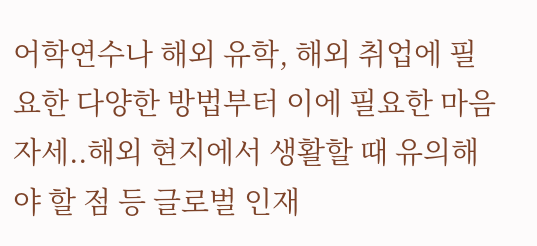어학연수나 해외 유학, 해외 취업에 필요한 다양한 방법부터 이에 필요한 마음자세..해외 현지에서 생활할 때 유의해야 할 점 등 글로벌 인재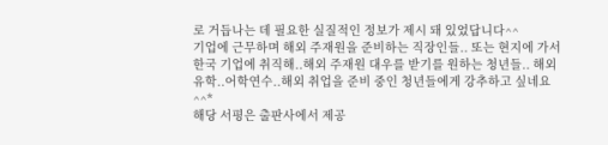로 거듭나는 데 필요한 실질적인 정보가 제시 돼 있었답니다^^
기업에 근무하며 해외 주재원을 준비하는 직장인들.. 또는 현지에 가서 한국 기업에 취직해..해외 주재원 대우를 받기를 원하는 청년들.. 해외 유학..어학연수..해외 취업을 준비 중인 청년들에게 강추하고 싶네요^^*
해당 서평은 출판사에서 제공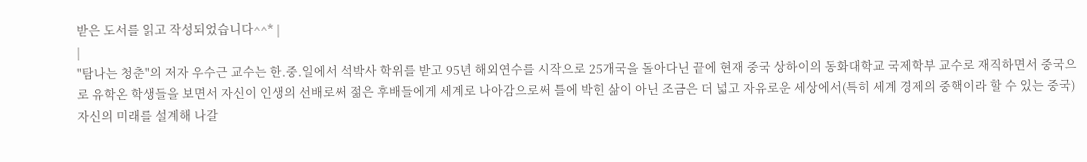받은 도서를 읽고 작성되었습니다^^* |
|
"탐나는 청춘"의 저자 우수근 교수는 한.중.일에서 석박사 학위를 받고 95년 해외연수를 시작으로 25개국을 돌아다닌 끝에 현재 중국 상하이의 동화대학교 국제학부 교수로 재직하면서 중국으로 유학온 학생들을 보면서 자신이 인생의 선배로써 젊은 후배들에게 세계로 나아감으로써 틀에 박힌 삶이 아닌 조금은 더 넓고 자유로운 세상에서(특히 세계 경제의 중핵이라 할 수 있는 중국) 자신의 미래를 설계해 나갈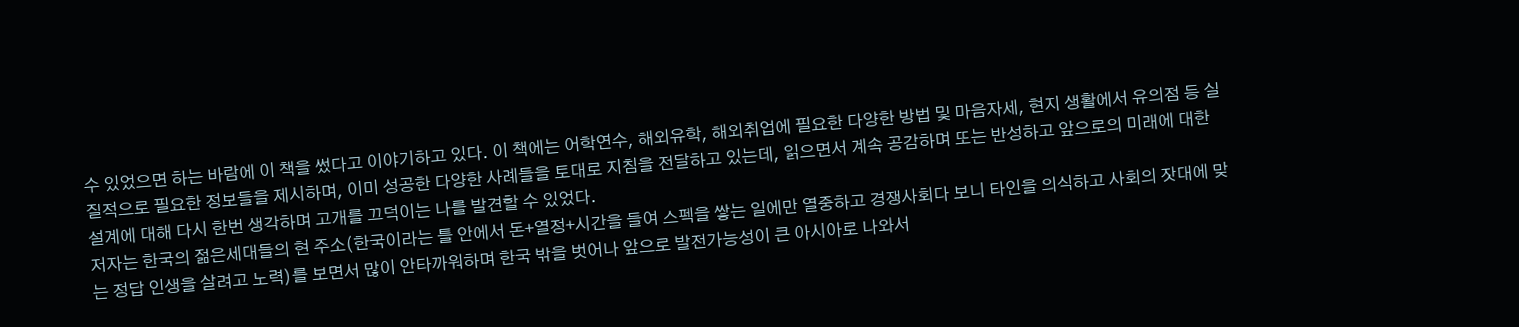수 있었으면 하는 바람에 이 책을 썼다고 이야기하고 있다. 이 책에는 어학연수, 해외유학, 해외취업에 필요한 다양한 방법 및 마음자세, 현지 생활에서 유의점 등 실질적으로 필요한 정보들을 제시하며, 이미 성공한 다양한 사례들을 토대로 지침을 전달하고 있는데, 읽으면서 계속 공감하며 또는 반성하고 앞으로의 미래에 대한 설계에 대해 다시 한번 생각하며 고개를 끄덕이는 나를 발견할 수 있었다.
저자는 한국의 젊은세대들의 현 주소(한국이라는 틀 안에서 돈+열정+시간을 들여 스펙을 쌓는 일에만 열중하고 경쟁사회다 보니 타인을 의식하고 사회의 잣대에 맞는 정답 인생을 살려고 노력)를 보면서 많이 안타까워하며 한국 밖을 벗어나 앞으로 발전가능성이 큰 아시아로 나와서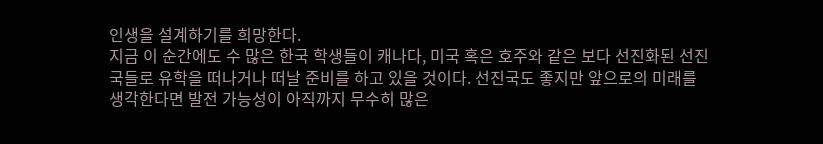인생을 설계하기를 희망한다.
지금 이 순간에도 수 많은 한국 학생들이 캐나다, 미국 혹은 호주와 같은 보다 선진화된 선진국들로 유학을 떠나거나 떠날 준비를 하고 있을 것이다. 선진국도 좋지만 앞으로의 미래를 생각한다면 발전 가능성이 아직까지 무수히 많은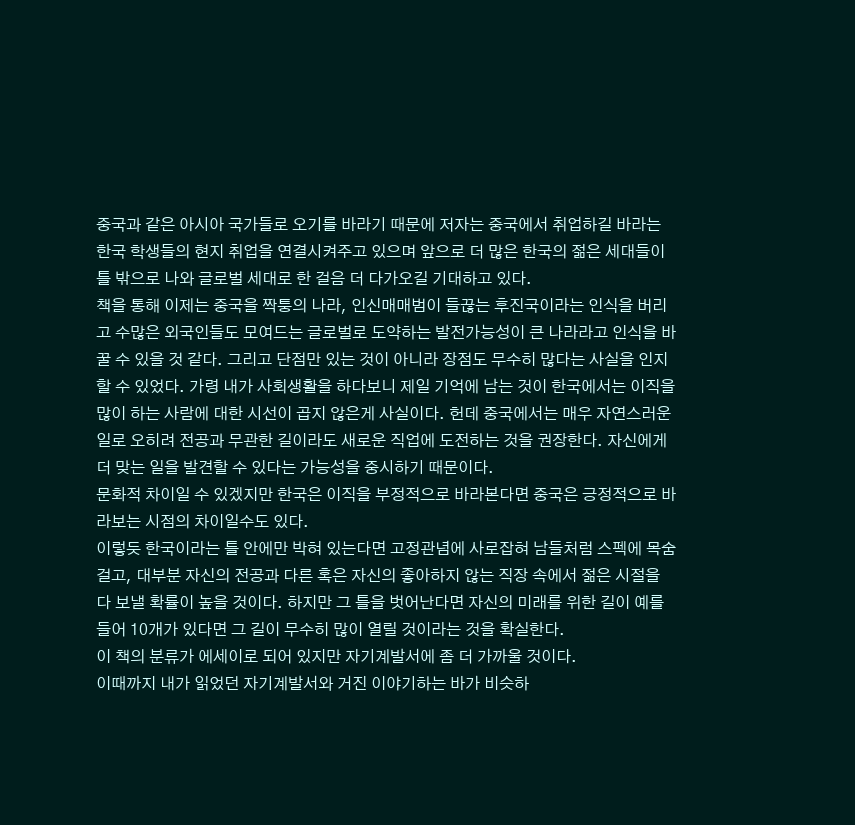중국과 같은 아시아 국가들로 오기를 바라기 때문에 저자는 중국에서 취업하길 바라는 한국 학생들의 현지 취업을 연결시켜주고 있으며 앞으로 더 많은 한국의 젊은 세대들이 틀 밖으로 나와 글로벌 세대로 한 걸음 더 다가오길 기대하고 있다.
책을 통해 이제는 중국을 짝퉁의 나라, 인신매매범이 들끊는 후진국이라는 인식을 버리고 수많은 외국인들도 모여드는 글로벌로 도약하는 발전가능성이 큰 나라라고 인식을 바꿀 수 있을 것 같다. 그리고 단점만 있는 것이 아니라 장점도 무수히 많다는 사실을 인지할 수 있었다. 가령 내가 사회생활을 하다보니 제일 기억에 남는 것이 한국에서는 이직을 많이 하는 사람에 대한 시선이 곱지 않은게 사실이다. 헌데 중국에서는 매우 자연스러운 일로 오히려 전공과 무관한 길이라도 새로운 직업에 도전하는 것을 권장한다. 자신에게 더 맞는 일을 발견할 수 있다는 가능성을 중시하기 때문이다.
문화적 차이일 수 있겠지만 한국은 이직을 부정적으로 바라본다면 중국은 긍정적으로 바라보는 시점의 차이일수도 있다.
이렇듯 한국이라는 틀 안에만 박혀 있는다면 고정관념에 사로잡혀 남들처럼 스펙에 목숨 걸고, 대부분 자신의 전공과 다른 혹은 자신의 좋아하지 않는 직장 속에서 젊은 시절을 다 보낼 확률이 높을 것이다. 하지만 그 틀을 벗어난다면 자신의 미래를 위한 길이 예를 들어 10개가 있다면 그 길이 무수히 많이 열릴 것이라는 것을 확실한다.
이 책의 분류가 에세이로 되어 있지만 자기계발서에 좀 더 가까울 것이다.
이때까지 내가 읽었던 자기계발서와 거진 이야기하는 바가 비슷하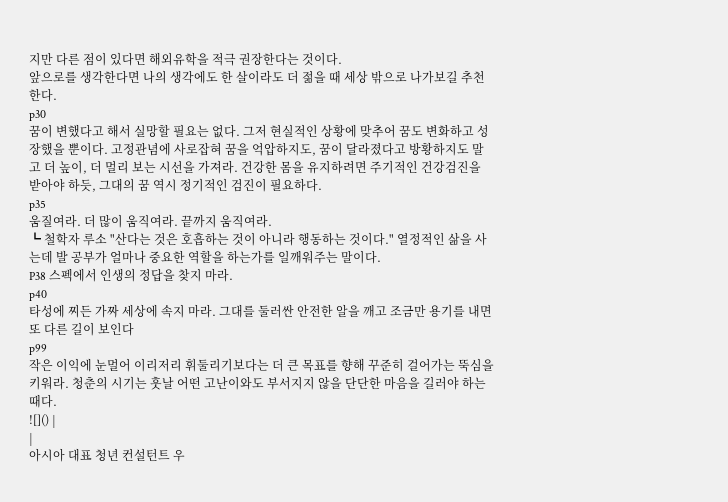지만 다른 점이 있다면 해외유학을 적극 권장한다는 것이다.
앞으로를 생각한다면 나의 생각에도 한 살이라도 더 젊을 때 세상 밖으로 나가보길 추천한다.
p30
꿈이 변했다고 해서 실망할 필요는 없다. 그저 현실적인 상황에 맞추어 꿈도 변화하고 성장했을 뿐이다. 고정관념에 사로잡혀 꿈을 억압하지도, 꿈이 달라졌다고 방황하지도 말고 더 높이, 더 멀리 보는 시선을 가져라. 건강한 몸을 유지하려면 주기적인 건강검진을 받아야 하듯, 그대의 꿈 역시 정기적인 검진이 필요하다.
p35
움질여라. 더 많이 움직여라. 끝까지 움직여라.
┗ 철학자 루소 "산다는 것은 호흡하는 것이 아니라 행동하는 것이다." 열정적인 삶을 사는데 발 공부가 얼마나 중요한 역할을 하는가를 일깨워주는 말이다.
P38 스펙에서 인생의 정답을 찾지 마라.
p40
타성에 찌든 가짜 세상에 속지 마라. 그대를 둘러싼 안전한 알을 깨고 조금만 용기를 내면 또 다른 길이 보인다
p99
작은 이익에 눈멀어 이리저리 휘둘리기보다는 더 큰 목표를 향해 꾸준히 걸어가는 뚝심을 키워라. 청춘의 시기는 훗날 어떤 고난이와도 부서지지 않을 단단한 마음을 길러야 하는 때다.
![]() |
|
아시아 대표 청년 컨설턴트 우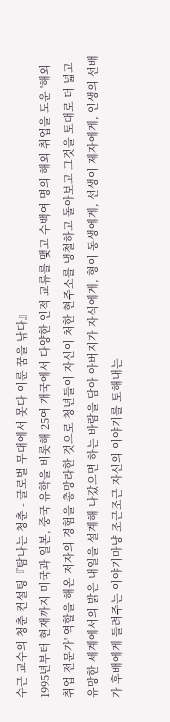수근 교수의 청춘 컨설팅『탐나는 청춘 - 글로벌 무대에서 못다 이룬 꿈을 낚다』
1995년부터 현재까지 미국과 일본, 중국 유학을 비롯해 25여 개국에서 다양한 인적 교류를 맺고 수백여 명의 해외 취업을 도운 '해외 취업 전문가' 역할을 해온 저자의 경험을 총망라한 것으로 청년들이 자신이 처한 현주소를 냉철하고 돌아보고 그것을 토대로 더 넓고 유망한 세계에서의 밝은 내일을 설계해 나갔으면 하는 바람을 담아 아버지가 자식에게, 형이 동생에게, 선생이 제자에게, 인생의 선배가 후배에게 들려주는 이야기마냥 조근조근 자신의 이야기를 토해내는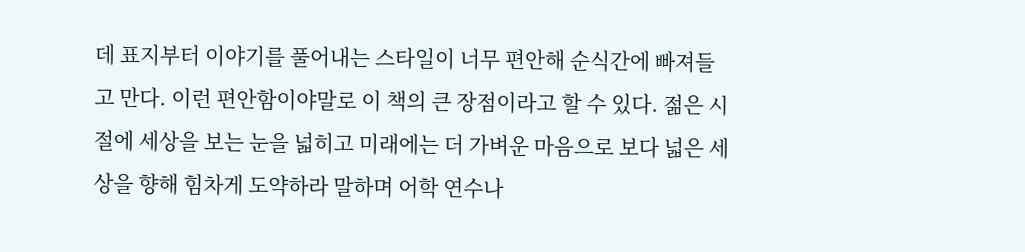데 표지부터 이야기를 풀어내는 스타일이 너무 편안해 순식간에 빠져들고 만다. 이런 편안함이야말로 이 책의 큰 장점이라고 할 수 있다. 젊은 시절에 세상을 보는 눈을 넓히고 미래에는 더 가벼운 마음으로 보다 넓은 세상을 향해 힘차게 도약하라 말하며 어학 연수나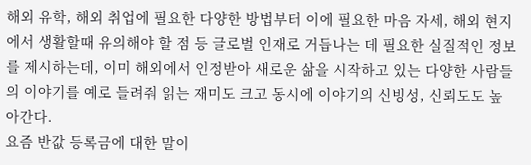해외 유학, 해외 취업에 필요한 다양한 방법부터 이에 필요한 마음 자세, 해외 현지에서 생활할때 유의해야 할 점 등 글로벌 인재로 거듭나는 데 필요한 실질적인 정보를 제시하는데, 이미 해외에서 인정받아 새로운 삶을 시작하고 있는 다양한 사람들의 이야기를 예로 들려줘 읽는 재미도 크고 동시에 이야기의 신빙성, 신뢰도도 높아간다.
요즘 반값 등록금에 대한 말이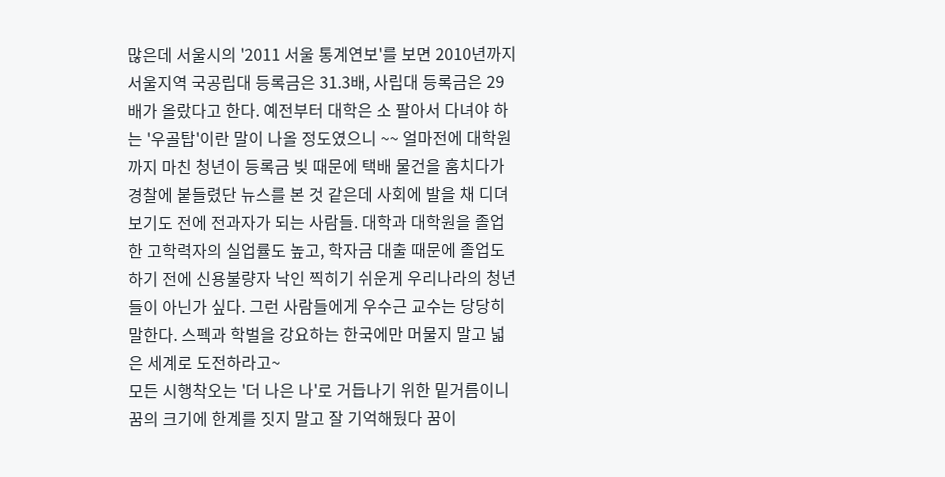많은데 서울시의 '2011 서울 통계연보'를 보면 2010년까지 서울지역 국공립대 등록금은 31.3배, 사립대 등록금은 29배가 올랐다고 한다. 예전부터 대학은 소 팔아서 다녀야 하는 '우골탑'이란 말이 나올 정도였으니 ~~ 얼마전에 대학원까지 마친 청년이 등록금 빚 때문에 택배 물건을 훔치다가 경찰에 붙들렸단 뉴스를 본 것 같은데 사회에 발을 채 디뎌보기도 전에 전과자가 되는 사람들. 대학과 대학원을 졸업한 고학력자의 실업률도 높고, 학자금 대출 때문에 졸업도 하기 전에 신용불량자 낙인 찍히기 쉬운게 우리나라의 청년들이 아닌가 싶다. 그런 사람들에게 우수근 교수는 당당히 말한다. 스펙과 학벌을 강요하는 한국에만 머물지 말고 넓은 세계로 도전하라고~
모든 시행착오는 '더 나은 나'로 거듭나기 위한 밑거름이니 꿈의 크기에 한계를 짓지 말고 잘 기억해뒀다 꿈이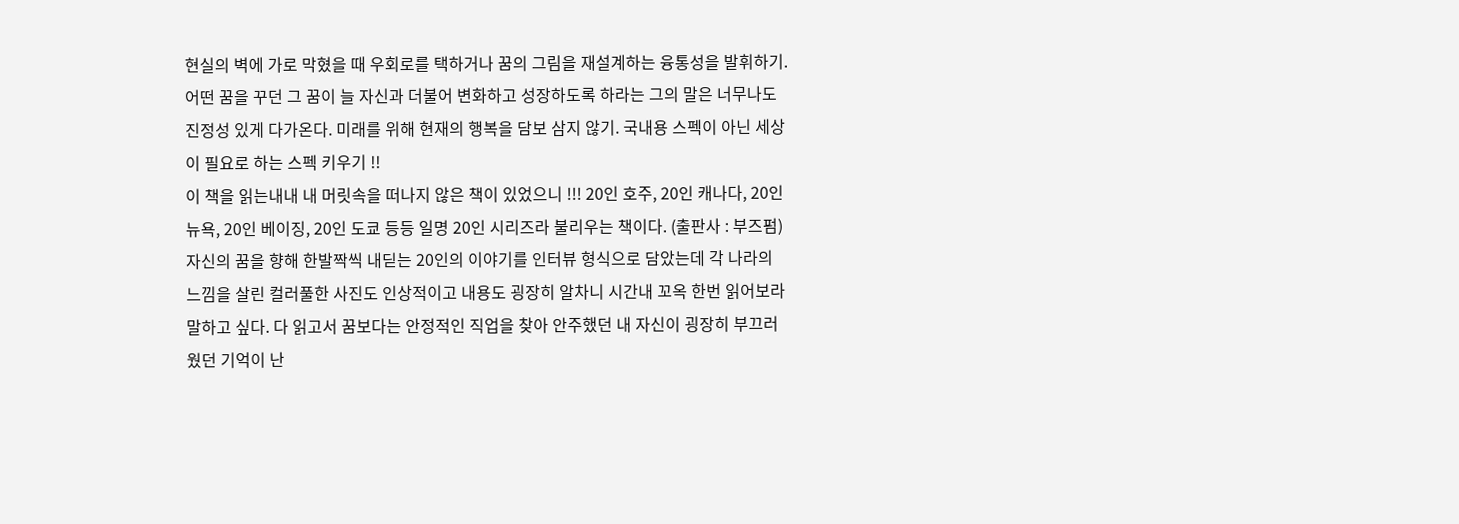현실의 벽에 가로 막혔을 때 우회로를 택하거나 꿈의 그림을 재설계하는 융통성을 발휘하기. 어떤 꿈을 꾸던 그 꿈이 늘 자신과 더불어 변화하고 성장하도록 하라는 그의 말은 너무나도 진정성 있게 다가온다. 미래를 위해 현재의 행복을 담보 삼지 않기. 국내용 스펙이 아닌 세상이 필요로 하는 스펙 키우기 !!
이 책을 읽는내내 내 머릿속을 떠나지 않은 책이 있었으니 !!! 20인 호주, 20인 캐나다, 20인 뉴욕, 20인 베이징, 20인 도쿄 등등 일명 20인 시리즈라 불리우는 책이다. (출판사 : 부즈펌) 자신의 꿈을 향해 한발짝씩 내딛는 20인의 이야기를 인터뷰 형식으로 담았는데 각 나라의 느낌을 살린 컬러풀한 사진도 인상적이고 내용도 굉장히 알차니 시간내 꼬옥 한번 읽어보라 말하고 싶다. 다 읽고서 꿈보다는 안정적인 직업을 찾아 안주했던 내 자신이 굉장히 부끄러웠던 기억이 난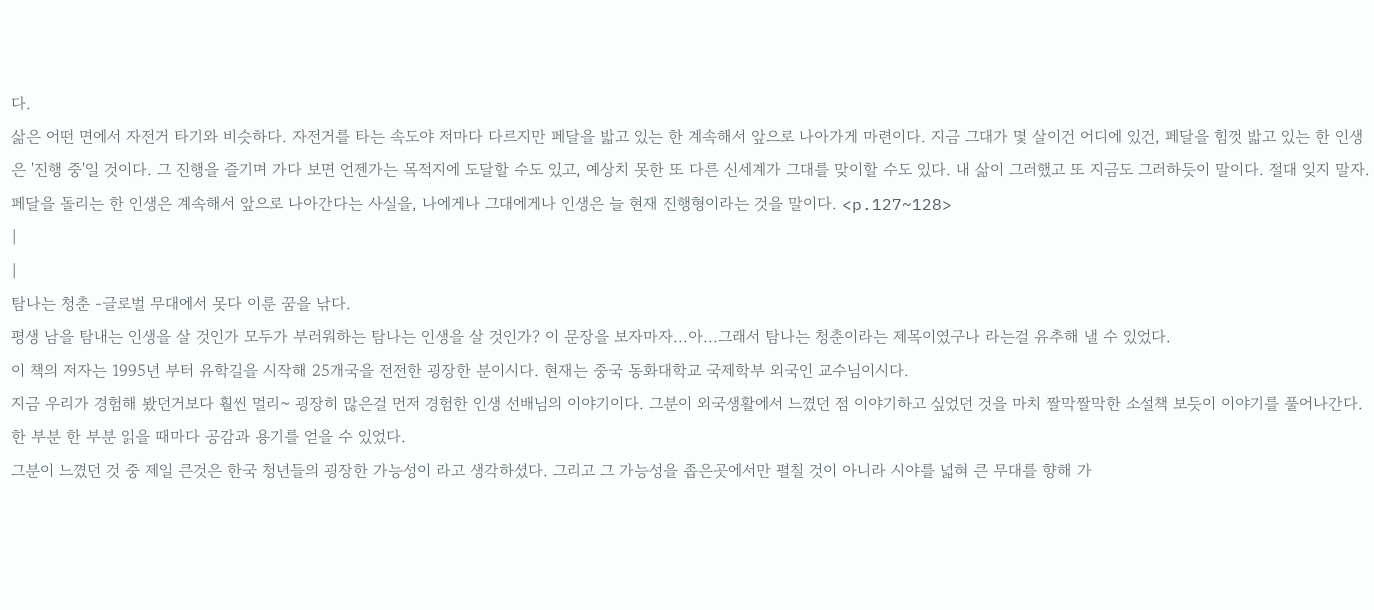다.
삶은 어떤 면에서 자전거 타기와 비슷하다. 자전거를 타는 속도야 저마다 다르지만 페달을 밟고 있는 한 계속해서 앞으로 나아가게 마련이다. 지금 그대가 몇 살이건 어디에 있건, 페달을 힘껏 밟고 있는 한 인생은 '진행 중'일 것이다. 그 진행을 즐기며 가다 보면 언젠가는 목적지에 도달할 수도 있고, 예상치 못한 또 다른 신세계가 그대를 맞이할 수도 있다. 내 삶이 그러했고 또 지금도 그러하듯이 말이다. 절대 잊지 말자. 페달을 돌리는 한 인생은 계속해서 앞으로 나아간다는 사실을, 나에게나 그대에게나 인생은 늘 현재 진행형이라는 것을 말이다. <p.127~128>
|
|
탐나는 청춘 -글로벌 무대에서 못다 이룬 꿈을 낚다.
평생 남을 탐내는 인생을 살 것인가 모두가 부러워하는 탐나는 인생을 살 것인가? 이 문장을 보자마자...아...그래서 탐나는 청춘이라는 제목이였구나 라는걸 유추해 낼 수 있었다.
이 책의 저자는 1995년 부터 유학길을 시작해 25개국을 전전한 굉장한 분이시다. 현재는 중국 동화대학교 국제학부 외국인 교수님이시다.
지금 우리가 경험해 봤던거보다 훨씬 멀리~ 굉장히 많은걸 먼저 경험한 인생 선배님의 이야기이다. 그분이 외국생활에서 느꼈던 점 이야기하고 싶었던 것을 마치 짤막짤막한 소설책 보듯이 이야기를 풀어나간다. 한 부분 한 부분 읽을 때마다 공감과 용기를 얻을 수 있었다.
그분이 느꼈던 것 중 제일 큰것은 한국 청년들의 굉장한 가능성이 라고 생각하셨다. 그리고 그 가능성을 좁은곳에서만 펼칠 것이 아니라 시야를 넓혀 큰 무대를 향해 가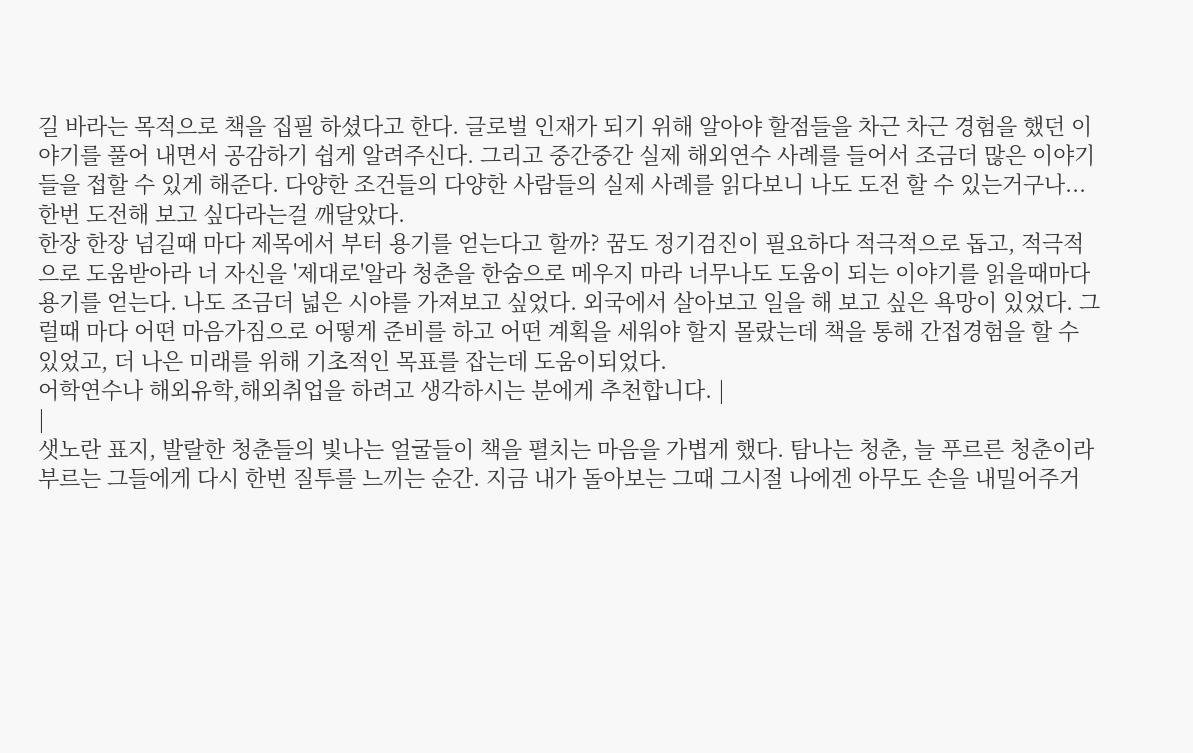길 바라는 목적으로 책을 집필 하셨다고 한다. 글로벌 인재가 되기 위해 알아야 할점들을 차근 차근 경험을 했던 이야기를 풀어 내면서 공감하기 쉽게 알려주신다. 그리고 중간중간 실제 해외연수 사례를 들어서 조금더 많은 이야기들을 접할 수 있게 해준다. 다양한 조건들의 다양한 사람들의 실제 사례를 읽다보니 나도 도전 할 수 있는거구나...한번 도전해 보고 싶다라는걸 깨달았다.
한장 한장 넘길때 마다 제목에서 부터 용기를 얻는다고 할까? 꿈도 정기검진이 필요하다 적극적으로 돕고, 적극적으로 도움받아라 너 자신을 '제대로'알라 청춘을 한숨으로 메우지 마라 너무나도 도움이 되는 이야기를 읽을때마다 용기를 얻는다. 나도 조금더 넓은 시야를 가져보고 싶었다. 외국에서 살아보고 일을 해 보고 싶은 욕망이 있었다. 그럴때 마다 어떤 마음가짐으로 어떻게 준비를 하고 어떤 계획을 세워야 할지 몰랐는데 책을 통해 간접경험을 할 수 있었고, 더 나은 미래를 위해 기초적인 목표를 잡는데 도움이되었다.
어학연수나 해외유학,해외취업을 하려고 생각하시는 분에게 추천합니다. |
|
샛노란 표지, 발랄한 청춘들의 빛나는 얼굴들이 책을 펼치는 마음을 가볍게 했다. 탐나는 청춘, 늘 푸르른 청춘이라 부르는 그들에게 다시 한번 질투를 느끼는 순간. 지금 내가 돌아보는 그때 그시절 나에겐 아무도 손을 내밀어주거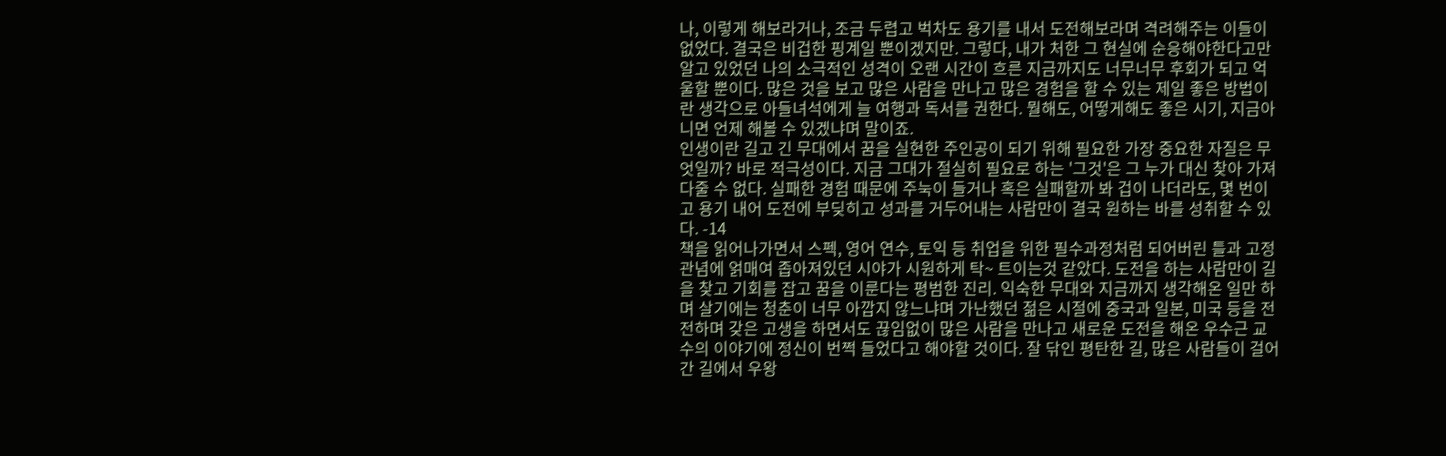나, 이렇게 해보라거나, 조금 두렵고 벅차도 용기를 내서 도전해보라며 격려해주는 이들이 없었다. 결국은 비겁한 핑계일 뿐이겠지만. 그렇다, 내가 처한 그 현실에 순응해야한다고만 알고 있었던 나의 소극적인 성격이 오랜 시간이 흐른 지금까지도 너무너무 후회가 되고 억울할 뿐이다. 많은 것을 보고 많은 사람을 만나고 많은 경험을 할 수 있는 제일 좋은 방법이란 생각으로 아들녀석에게 늘 여행과 독서를 권한다. 뭘해도, 어떻게해도 좋은 시기, 지금아니면 언제 해볼 수 있겠냐며 말이죠.
인생이란 길고 긴 무대에서 꿈을 실현한 주인공이 되기 위해 필요한 가장 중요한 자질은 무엇일까? 바로 적극성이다. 지금 그대가 절실히 필요로 하는 '그것'은 그 누가 대신 찾아 가져다줄 수 없다. 실패한 경험 때문에 주눅이 들거나 혹은 실패할까 봐 겁이 나더라도, 몇 번이고 용기 내어 도전에 부딪히고 성과를 거두어내는 사람만이 결국 원하는 바를 성취할 수 있다. -14
책을 읽어나가면서 스펙, 영어 연수, 토익 등 취업을 위한 필수과정처럼 되어버린 틀과 고정관념에 얽매여 좁아져있던 시야가 시원하게 탁~ 트이는것 같았다. 도전을 하는 사람만이 길을 찾고 기회를 잡고 꿈을 이룬다는 평범한 진리. 익숙한 무대와 지금까지 생각해온 일만 하며 살기에는 청춘이 너무 아깝지 않느냐며 가난했던 젊은 시절에 중국과 일본, 미국 등을 전전하며 갖은 고생을 하면서도 끊임없이 많은 사람을 만나고 새로운 도전을 해온 우수근 교수의 이야기에 정신이 번쩍 들었다고 해야할 것이다. 잘 닦인 평탄한 길, 많은 사람들이 걸어 간 길에서 우왕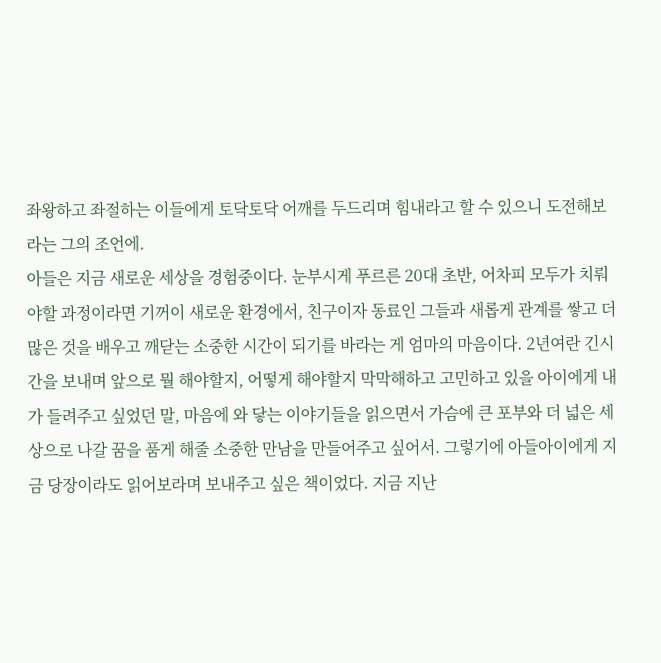좌왕하고 좌절하는 이들에게 토닥토닥 어깨를 두드리며 힘내라고 할 수 있으니 도전해보라는 그의 조언에.
아들은 지금 새로운 세상을 경험중이다. 눈부시게 푸르른 20대 초반, 어차피 모두가 치뤄야할 과정이라면 기꺼이 새로운 환경에서, 친구이자 동료인 그들과 새롭게 관계를 쌓고 더 많은 것을 배우고 깨닫는 소중한 시간이 되기를 바라는 게 엄마의 마음이다. 2년여란 긴시간을 보내며 앞으로 뭘 해야할지, 어떻게 해야할지 막막해하고 고민하고 있을 아이에게 내가 들려주고 싶었던 말, 마음에 와 닿는 이야기들을 읽으면서 가슴에 큰 포부와 더 넓은 세상으로 나갈 꿈을 품게 해줄 소중한 만남을 만들어주고 싶어서. 그렇기에 아들아이에게 지금 당장이라도 읽어보라며 보내주고 싶은 책이었다. 지금 지난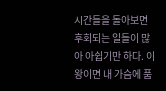시간들을 돌아보면 후회되는 일들이 많아 아쉽기만 하다. 이왕이면 내 가슴에 품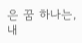은 꿈 하나는, 내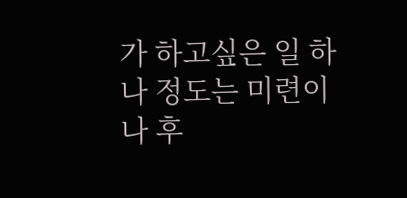가 하고싶은 일 하나 정도는 미련이나 후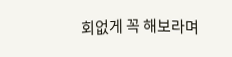회없게 꼭 해보라며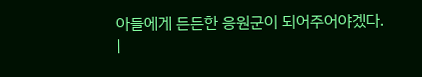아들에게 든든한 응원군이 되어주어야겠다.
|